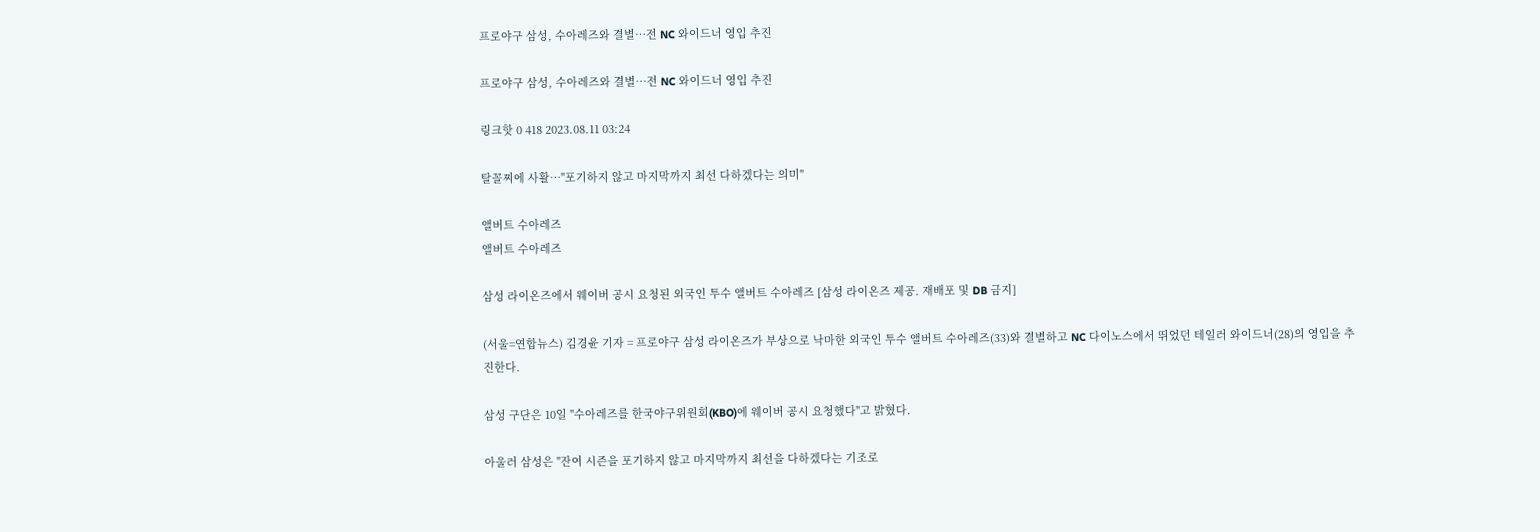프로야구 삼성, 수아레즈와 결별…전 NC 와이드너 영입 추진

프로야구 삼성, 수아레즈와 결별…전 NC 와이드너 영입 추진

링크핫 0 418 2023.08.11 03:24

탈꼴찌에 사활…"포기하지 않고 마지막까지 최선 다하겠다는 의미"

앨버트 수아레즈
앨버트 수아레즈

삼성 라이온즈에서 웨이버 공시 요청된 외국인 투수 앨버트 수아레즈 [삼성 라이온즈 제공. 재배포 및 DB 금지]

(서울=연합뉴스) 김경윤 기자 = 프로야구 삼성 라이온즈가 부상으로 낙마한 외국인 투수 앨버트 수아레즈(33)와 결별하고 NC 다이노스에서 뛰었던 테일러 와이드너(28)의 영입을 추진한다.

삼성 구단은 10일 "수아레즈를 한국야구위원회(KBO)에 웨이버 공시 요청했다"고 밝혔다.

아울러 삼성은 "잔여 시즌을 포기하지 않고 마지막까지 최선을 다하겠다는 기조로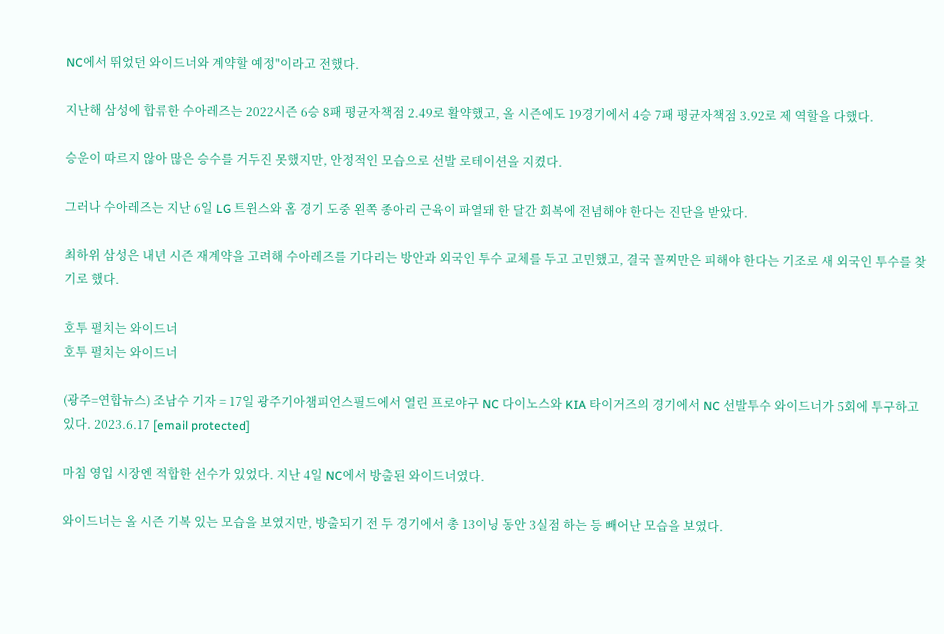NC에서 뛰었던 와이드너와 계약할 예정"이라고 전했다.

지난해 삼성에 합류한 수아레즈는 2022시즌 6승 8패 평균자책점 2.49로 활약했고, 올 시즌에도 19경기에서 4승 7패 평균자책점 3.92로 제 역할을 다했다.

승운이 따르지 않아 많은 승수를 거두진 못했지만, 안정적인 모습으로 선발 로테이션을 지켰다.

그러나 수아레즈는 지난 6일 LG 트윈스와 홈 경기 도중 왼쪽 종아리 근육이 파열돼 한 달간 회복에 전념해야 한다는 진단을 받았다.

최하위 삼성은 내년 시즌 재계약을 고려해 수아레즈를 기다리는 방안과 외국인 투수 교체를 두고 고민했고, 결국 꼴찌만은 피해야 한다는 기조로 새 외국인 투수를 찾기로 했다.

호투 펼치는 와이드너
호투 펼치는 와이드너

(광주=연합뉴스) 조남수 기자 = 17일 광주기아챔피언스필드에서 열린 프로야구 NC 다이노스와 KIA 타이거즈의 경기에서 NC 선발투수 와이드너가 5회에 투구하고 있다. 2023.6.17 [email protected]

마침 영입 시장엔 적합한 선수가 있었다. 지난 4일 NC에서 방출된 와이드너였다.

와이드너는 올 시즌 기복 있는 모습을 보였지만, 방출되기 전 두 경기에서 총 13이닝 동안 3실점 하는 등 빼어난 모습을 보였다.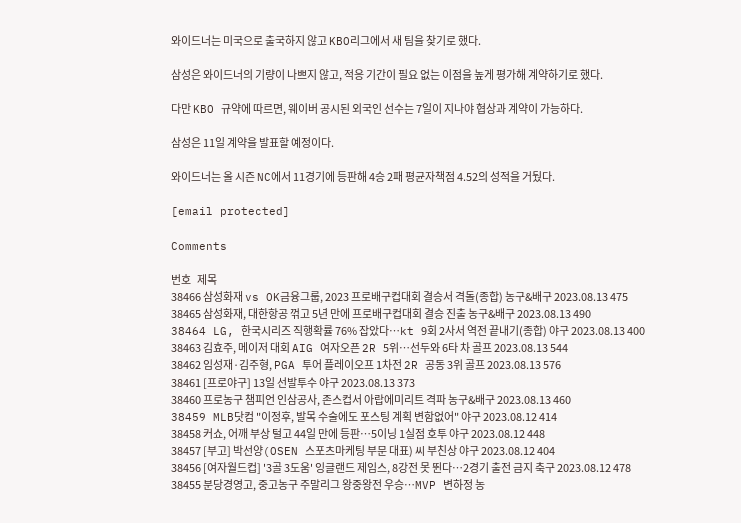와이드너는 미국으로 출국하지 않고 KBO리그에서 새 팀을 찾기로 했다.

삼성은 와이드너의 기량이 나쁘지 않고, 적응 기간이 필요 없는 이점을 높게 평가해 계약하기로 했다.

다만 KBO 규약에 따르면, 웨이버 공시된 외국인 선수는 7일이 지나야 협상과 계약이 가능하다.

삼성은 11일 계약을 발표할 예정이다.

와이드너는 올 시즌 NC에서 11경기에 등판해 4승 2패 평균자책점 4.52의 성적을 거뒀다.

[email protected]

Comments

번호   제목
38466 삼성화재 vs OK금융그룹, 2023 프로배구컵대회 결승서 격돌(종합) 농구&배구 2023.08.13 475
38465 삼성화재, 대한항공 꺾고 5년 만에 프로배구컵대회 결승 진출 농구&배구 2023.08.13 490
38464 LG, 한국시리즈 직행확률 76% 잡았다…kt 9회 2사서 역전 끝내기(종합) 야구 2023.08.13 400
38463 김효주, 메이저 대회 AIG 여자오픈 2R 5위…선두와 6타 차 골프 2023.08.13 544
38462 임성재·김주형, PGA 투어 플레이오프 1차전 2R 공동 3위 골프 2023.08.13 576
38461 [프로야구] 13일 선발투수 야구 2023.08.13 373
38460 프로농구 챔피언 인삼공사, 존스컵서 아랍에미리트 격파 농구&배구 2023.08.13 460
38459 MLB닷컴 "이정후, 발목 수술에도 포스팅 계획 변함없어" 야구 2023.08.12 414
38458 커쇼, 어깨 부상 털고 44일 만에 등판…5이닝 1실점 호투 야구 2023.08.12 448
38457 [부고] 박선양(OSEN 스포츠마케팅 부문 대표) 씨 부친상 야구 2023.08.12 404
38456 [여자월드컵] '3골 3도움' 잉글랜드 제임스, 8강전 못 뛴다…2경기 출전 금지 축구 2023.08.12 478
38455 분당경영고, 중고농구 주말리그 왕중왕전 우승…MVP 변하정 농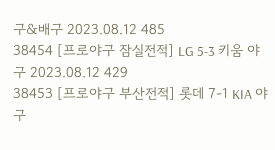구&배구 2023.08.12 485
38454 [프로야구 잠실전적] LG 5-3 키움 야구 2023.08.12 429
38453 [프로야구 부산전적] 롯데 7-1 KIA 야구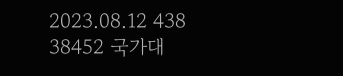2023.08.12 438
38452 국가대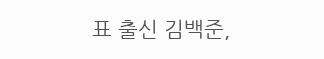표 출신 김백준,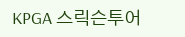KPGA 스릭슨투어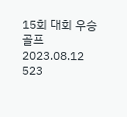15회 대회 우승 골프 2023.08.12 523